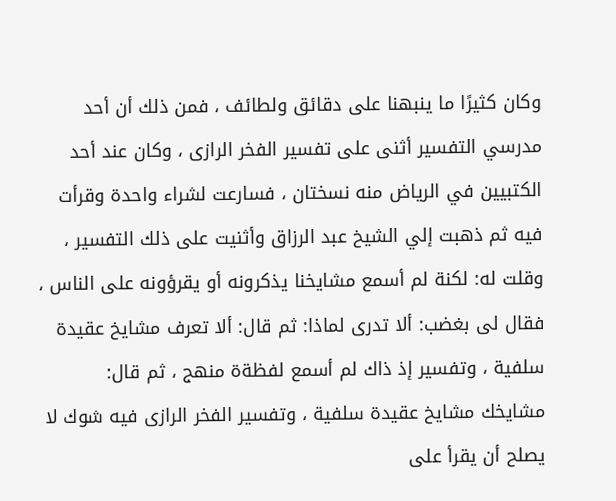وكان كثيرًا ما ينبهنا على دقائق ولطائف ، فمن ذلك أن أحد مدرسي التفسير أثنى على تفسير الفخر الرازى ، وكان عند أحد الكتبيين في الرياض منه نسختان ، فسارعت لشراء واحدة وقرأت فيه ثم ذهبت إلي الشيخ عبد الرزاق وأثنيت على ذلك التفسير ، وقلت له: لكنة لم أسمع مشايخنا يذكرونه أو يقرؤونه على الناس ، فقال لى بغضب: ألا تدرى لماذا: ثم قال: ألا تعرف مشايخ عقيدة سلفية ، وتفسير إذ ذاك لم أسمع لفظةة منهج ، ثم قال: مشايخك مشايخ عقيدة سلفية ، وتفسير الفخر الرازى فيه شوك لا يصلح أن يقرأ على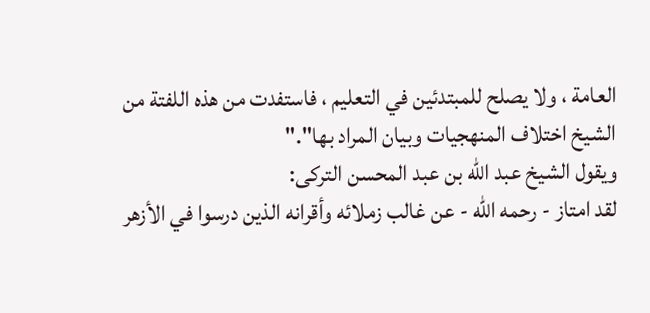العامة ، ولا يصلح للمبتدئين في التعليم ، فاستفدت من هذه اللفتة من الشيخ اختلاف المنهجيات وبيان المراد بها"."
ويقول الشيخ عبد الله بن عبد المحسن التركى:
لقد امتاز - رحمه الله - عن غالب زملائه وأقرانه الذين درسوا في الأزهر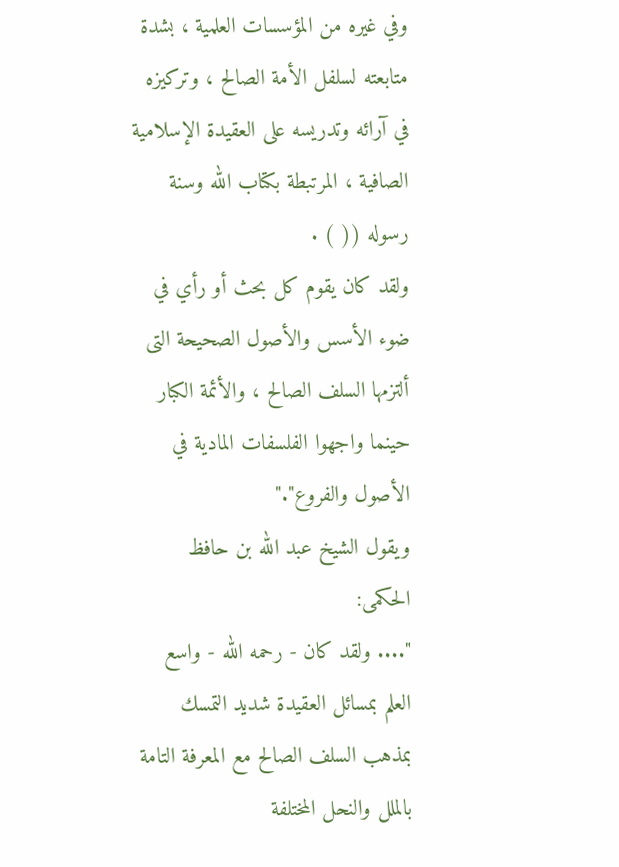وفي غيره من المؤسسات العلمية ، بشدة متابعته لسلفل الأمة الصالح ، وتركيزه في آرائه وتدريسه على العقيدة الإسلامية الصافية ، المرتبطة بكتاب الله وسنة رسوله (( ) .
ولقد كان يقوم كل بحث أو رأي في ضوء الأسس والأصول الصحيحة التى ألتزمها السلف الصالح ، والأئمة الكبار حينما واجهوا الفلسفات المادية في الأصول والفروع"."
ويقول الشيخ عبد الله بن حافظ الحكمى:
".... ولقد كان - رحمه الله - واسع العلم بمسائل العقيدة شديد التمسك بمذهب السلف الصالح مع المعرفة التامة بالملل والنحل المختلفة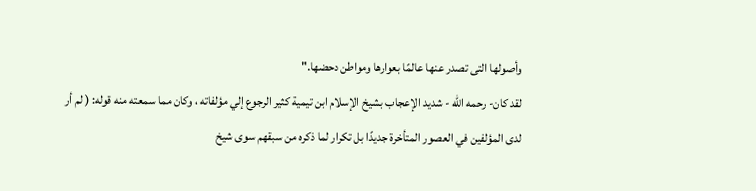وأصولها التى تصدر عنها عالمًا بعوارها ومواطن دحضها."
لقد كان- رحمه الله - شديد الإعجاب بشيخ الإسلام ابن تيمية كثير الرجوع إلي مؤلفاته ، وكان مما سمعته منه قوله: ( لم أر لدى المؤلفين في العصور المتأخرة جديدًا بل تكرار لما ذكره من سبقهم سوى شيخ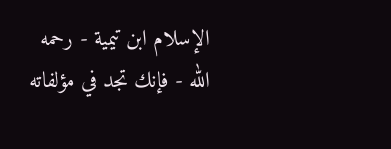الإسلام ابن تيمية - رحمه الله - فإنك تجد في مؤلفاته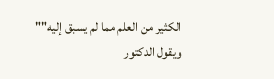الكثير من العلم مما لم يسبق إليه""
ويقول الدكتور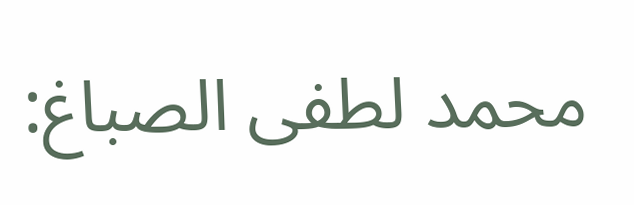محمد لطفى الصباغ: